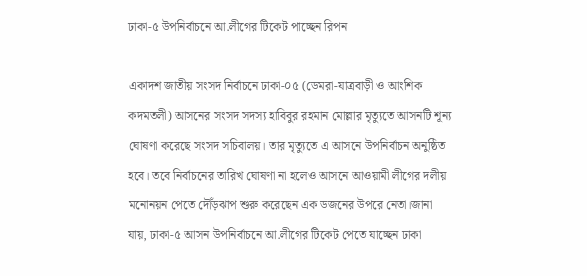ঢাকা-৫ উপনির্বাচনে আ.লীগের টিকেট পাচ্ছেন রিপন

একাদশ জাতীয় সংসদ নির্বাচনে ঢাকা-০৫ (ডেমরা-যাত্রবাড়ী ও আংশিক কদমতলী) আসনের সংসদ সদস্য হাবিবুর রহমান মোল্লার মৃত্যুতে আসনটি শূন্য ঘোষণা করেছে সংসদ সচিবালয়। তার মৃত্যুতে এ আসনে উপনির্বাচন অনুষ্ঠিত হবে। তবে নির্বাচনের তারিখ ঘোষণা না হলেও আসনে আওয়ামী লীগের দলীয় মনোনয়ন পেতে দৌঁড়ঝাপ শুরু করেছেন এক ডজনের উপরে নেতা।জানা যায়, ঢাকা-৫ আসন উপনির্বাচনে আ.লীগের টিকেট পেতে যাচ্ছেন ঢাকা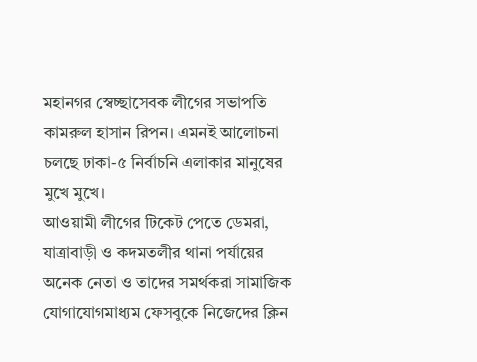মহানগর স্বেচ্ছাসেবক লীগের সভাপতি কামরুল হাসান রিপন। এমনই আলোচনা চলছে ঢাকা-৫ নির্বাচনি এলাকার মানুষের মুখে মুখে।
আওয়ামী লীগের টিকেট পেতে ডেমরা, যাত্রাবাড়ী ও কদমতলীর থানা পর্যায়ের অনেক নেতা ও তাদের সমর্থকরা সামাজিক যোগাযোগমাধ্যম ফেসবুকে নিজেদের ক্লিন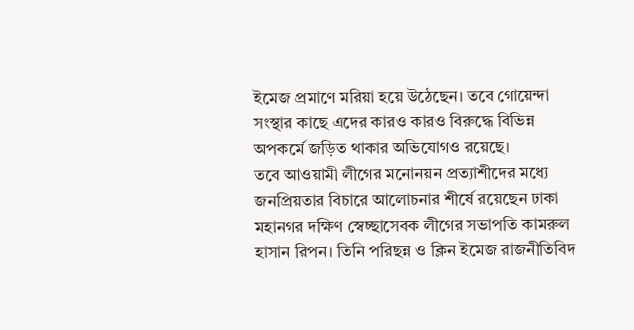ইমেজ প্রমাণে মরিয়া হয়ে উঠেছেন। তবে গোয়েন্দা সংস্থার কাছে এদের কারও কারও বিরুদ্ধে বিভিন্ন অপকর্মে জড়িত থাকার অভিযোগও রয়েছে।
তবে আওয়ামী লীগের মনোনয়ন প্রত্যাশীদের মধ্যে জনপ্রিয়তার বিচারে আলোচনার শীর্ষে রয়েছেন ঢাকা মহানগর দক্ষিণ স্বেচ্ছাসেবক লীগের সভাপতি কামরুল হাসান রিপন। তিনি পরিছন্ন ও ক্লিন ইমেজ রাজনীতিবিদ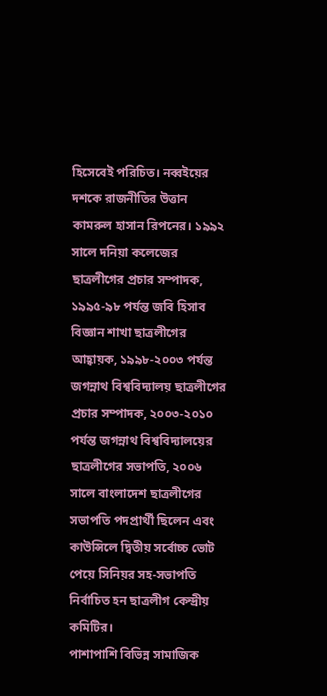হিসেবেই পরিচিত। নব্বইয়ের দশকে রাজনীতির উত্তান কামরুল হাসান রিপনের। ১৯৯২ সালে দনিয়া কলেজের ছাত্রলীগের প্রচার সম্পাদক, ১৯৯৫-৯৮ পর্যন্ত জবি হিসাব বিজ্ঞান শাখা ছাত্রলীগের আহ্বায়ক, ১৯৯৮-২০০৩ পর্যন্ত জগন্নাথ বিশ্ববিদ্যালয় ছাত্রলীগের প্রচার সম্পাদক, ২০০৩-২০১০ পর্যন্ত জগন্নাথ বিশ্ববিদ্যালয়ের ছাত্রলীগের সভাপতি, ২০০৬ সালে বাংলাদেশ ছাত্রলীগের সভাপতি পদপ্রার্থী ছিলেন এবং কাউন্সিলে দ্বিতীয় সর্বোচ্চ ভোট পেয়ে সিনিয়র সহ-সভাপতি নির্বাচিত হন ছাত্রলীগ কেন্দ্রীয় কমিটির।
পাশাপাশি বিভিন্ন সামাজিক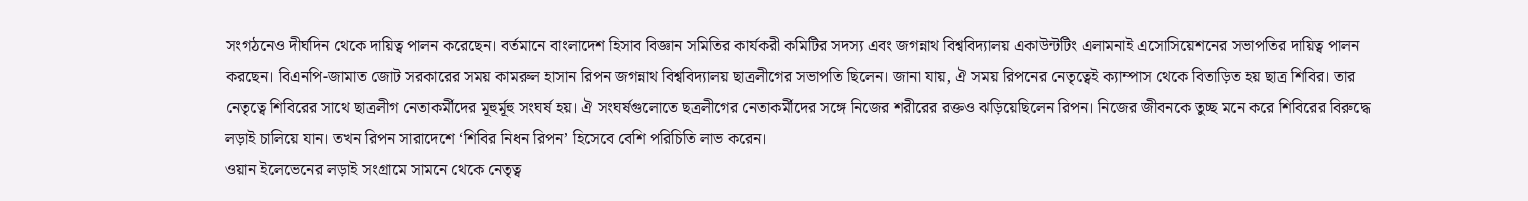সংগঠনেও দীর্ঘদিন থেকে দায়িত্ব পালন করেছেন। বর্তমানে বাংলাদেশ হিসাব বিজ্ঞান সমিতির কার্যকরী কমিটির সদস্য এবং জগন্নাথ বিশ্ববিদ্যালয় একাউন্টটিং এলামনাই এসোসিয়েশনের সভাপতির দায়িত্ব পালন করছেন। বিএনপি-জামাত জোট সরকারের সময় কামরুল হাসান রিপন জগন্নাথ বিশ্ববিদ্যালয় ছাত্রলীগের সভাপতি ছিলেন। জানা যায়, ঐ সময় রিপনের নেতৃত্বেই ক্যাম্পাস থেকে বিতাড়িত হয় ছাত্র শিবির। তার নেতৃত্বে শিবিরের সাথে ছাত্রলীগ নেতাকর্মীদের মূহুর্মূহু সংঘর্ষ হয়। ঐ সংঘর্ষগুলোতে ছত্রলীগের নেতাকর্মীদের সঙ্গে নিজের শরীরের রক্তও ঝড়িয়েছিলেন রিপন। নিজের জীবনকে তুচ্ছ মনে করে শিবিরের বিরুদ্ধে লড়াই চালিয়ে যান। তখন রিপন সারাদেশে ‘শিবির নিধন রিপন’ হিসেবে বেশি পরিচিতি লাভ করেন।
ওয়ান ইলেভেনের লড়াই সংগ্রামে সামনে থেকে নেতৃত্ব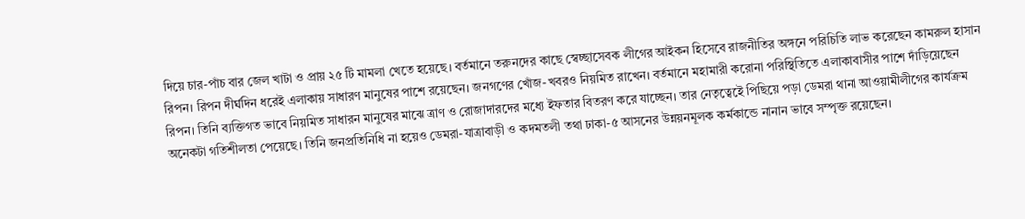দিয়ে চার-পাঁচ বার জেল খাটা ও প্রায় ২৫ টি মামলা খেতে হয়েছে। বর্তমানে তরুনদের কাছে স্বেচ্ছাসেবক লীগের আইকন হিসেবে রাজনীতির অঙ্গনে পরিচিতি লাভ করেছেন কামরুল হাসান রিপন। রিপন দীর্ঘদিন ধরেই এলাকায় সাধারণ মানুষের পাশে রয়েছেন। জনগণের খোঁজ-খবরও নিয়মিত রাখেন। বর্তমানে মহামারী করোনা পরিস্থিতিতে এলাকাবাসীর পাশে দাঁড়িয়েছেন রিপন। তিনি ব্যক্তিগত ভাবে নিয়মিত সাধারন মানুষের মাঝে ত্রাণ ও রোজাদারদের মধ্যে ইফতার বিতরণ করে যাচ্ছেন। তার নেতৃত্বেইে পিছিয়ে পড়া ডেমরা থানা আওয়ামীলীগের কার্যক্রম অনেকটা গতিশীলতা পেয়েছে। তিনি জনপ্রতিনিধি না হয়েও ডেমরা-যাত্রাবাড়ী ও কদমতলী তথা ঢাকা-৫ আসনের উন্নয়নমূলক কর্মকান্ডে নানান ভাবে সম্পৃক্ত রয়েছেন।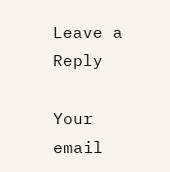Leave a Reply

Your email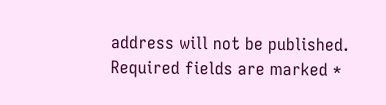address will not be published. Required fields are marked *